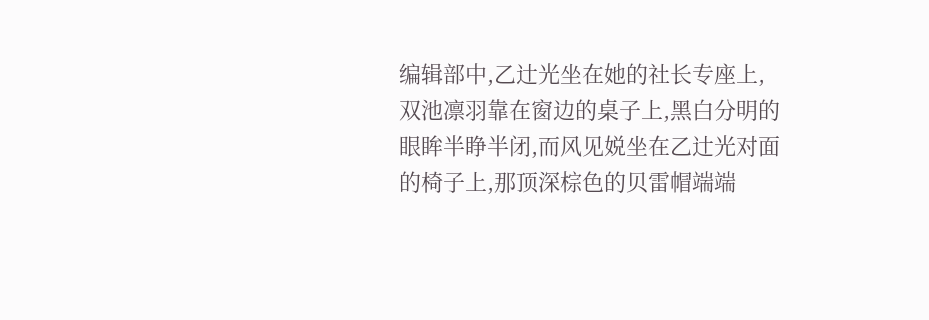编辑部中,乙辻光坐在她的社长专座上,双池凛羽靠在窗边的桌子上,黑白分明的眼眸半睁半闭,而风见娧坐在乙辻光对面的椅子上,那顶深棕色的贝雷帽端端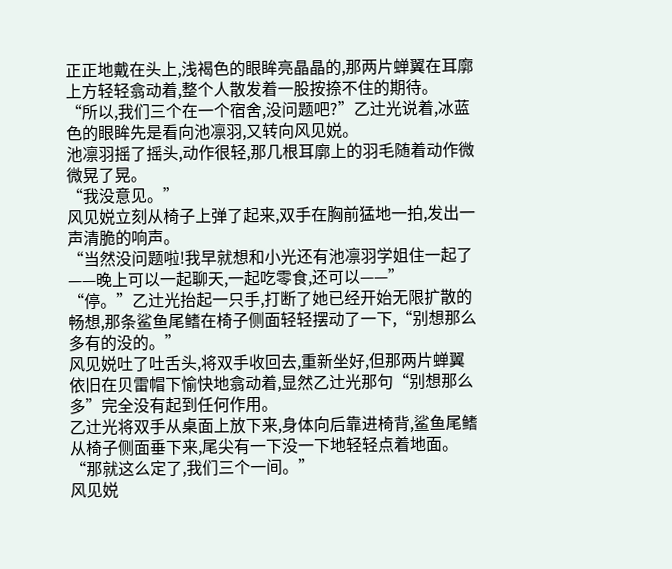正正地戴在头上,浅褐色的眼眸亮晶晶的,那两片蝉翼在耳廓上方轻轻翕动着,整个人散发着一股按捺不住的期待。
“所以,我们三个在一个宿舍,没问题吧?”乙辻光说着,冰蓝色的眼眸先是看向池凛羽,又转向风见娧。
池凛羽摇了摇头,动作很轻,那几根耳廓上的羽毛随着动作微微晃了晃。
“我没意见。”
风见娧立刻从椅子上弹了起来,双手在胸前猛地一拍,发出一声清脆的响声。
“当然没问题啦!我早就想和小光还有池凛羽学姐住一起了——晚上可以一起聊天,一起吃零食,还可以——”
“停。”乙辻光抬起一只手,打断了她已经开始无限扩散的畅想,那条鲨鱼尾鳍在椅子侧面轻轻摆动了一下,“别想那么多有的没的。”
风见娧吐了吐舌头,将双手收回去,重新坐好,但那两片蝉翼依旧在贝雷帽下愉快地翕动着,显然乙辻光那句“别想那么多”完全没有起到任何作用。
乙辻光将双手从桌面上放下来,身体向后靠进椅背,鲨鱼尾鳍从椅子侧面垂下来,尾尖有一下没一下地轻轻点着地面。
“那就这么定了,我们三个一间。”
风见娧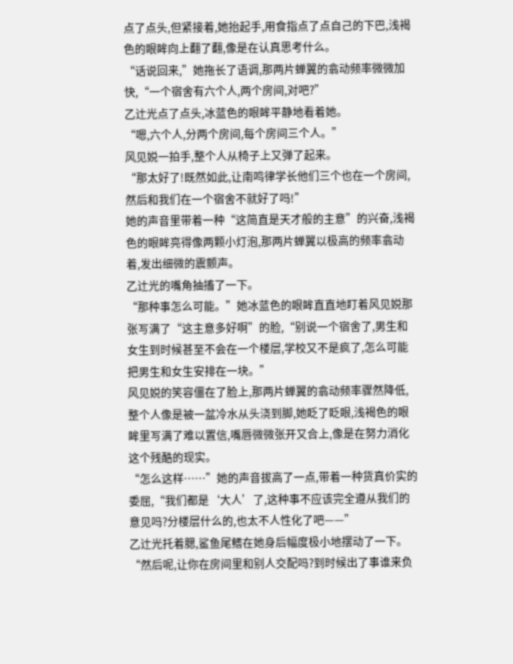点了点头,但紧接着,她抬起手,用食指点了点自己的下巴,浅褐色的眼眸向上翻了翻,像是在认真思考什么。
“话说回来,”她拖长了语调,那两片蝉翼的翕动频率微微加快,“一个宿舍有六个人,两个房间,对吧?”
乙辻光点了点头,冰蓝色的眼眸平静地看着她。
“嗯,六个人,分两个房间,每个房间三个人。”
风见娧一拍手,整个人从椅子上又弹了起来。
“那太好了!既然如此,让南鸣律学长他们三个也在一个房间,然后和我们在一个宿舍不就好了吗!”
她的声音里带着一种“这简直是天才般的主意”的兴奋,浅褐色的眼眸亮得像两颗小灯泡,那两片蝉翼以极高的频率翕动着,发出细微的震颤声。
乙辻光的嘴角抽搐了一下。
“那种事怎么可能。”她冰蓝色的眼眸直直地盯着风见娧那张写满了“这主意多好啊”的脸,“别说一个宿舍了,男生和女生到时候甚至不会在一个楼层,学校又不是疯了,怎么可能把男生和女生安排在一块。”
风见娧的笑容僵在了脸上,那两片蝉翼的翕动频率骤然降低,整个人像是被一盆冷水从头浇到脚,她眨了眨眼,浅褐色的眼眸里写满了难以置信,嘴唇微微张开又合上,像是在努力消化这个残酷的现实。
“怎么这样……”她的声音拔高了一点,带着一种货真价实的委屈,“我们都是‘大人’了,这种事不应该完全遵从我们的意见吗?分楼层什么的,也太不人性化了吧——”
乙辻光托着腮,鲨鱼尾鳍在她身后幅度极小地摆动了一下。
“然后呢,让你在房间里和别人交配吗?到时候出了事谁来负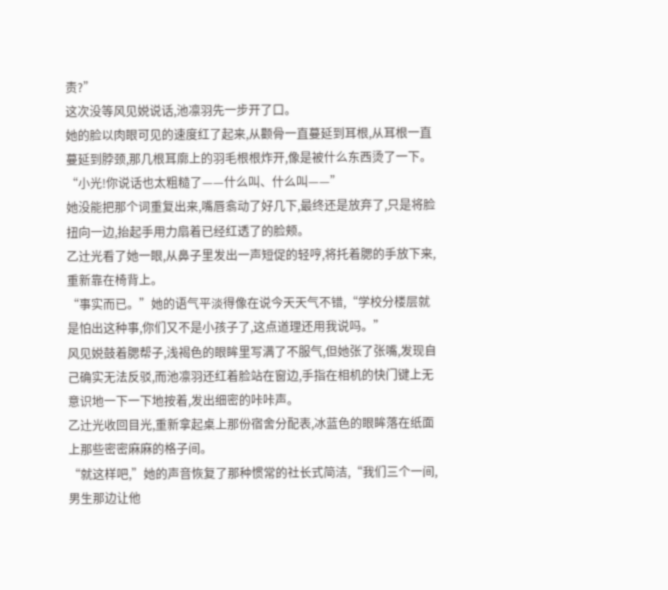责?”
这次没等风见娧说话,池凛羽先一步开了口。
她的脸以肉眼可见的速度红了起来,从颧骨一直蔓延到耳根,从耳根一直蔓延到脖颈,那几根耳廓上的羽毛根根炸开,像是被什么东西烫了一下。
“小光!你说话也太粗糙了——什么叫、什么叫——”
她没能把那个词重复出来,嘴唇翕动了好几下,最终还是放弃了,只是将脸扭向一边,抬起手用力扇着已经红透了的脸颊。
乙辻光看了她一眼,从鼻子里发出一声短促的轻哼,将托着腮的手放下来,重新靠在椅背上。
“事实而已。”她的语气平淡得像在说今天天气不错,“学校分楼层就是怕出这种事,你们又不是小孩子了,这点道理还用我说吗。”
风见娧鼓着腮帮子,浅褐色的眼眸里写满了不服气,但她张了张嘴,发现自己确实无法反驳,而池凛羽还红着脸站在窗边,手指在相机的快门键上无意识地一下一下地按着,发出细密的咔咔声。
乙辻光收回目光,重新拿起桌上那份宿舍分配表,冰蓝色的眼眸落在纸面上那些密密麻麻的格子间。
“就这样吧,”她的声音恢复了那种惯常的社长式简洁,“我们三个一间,男生那边让他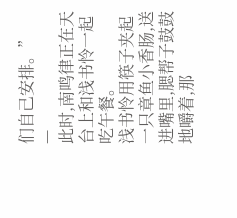们自己安排。”
—
此时,南鸣律正在天台上和浅书怜一起吃午餐。
浅书怜用筷子夹起一只章鱼小香肠,送进嘴里,腮帮子鼓鼓地嚼着,那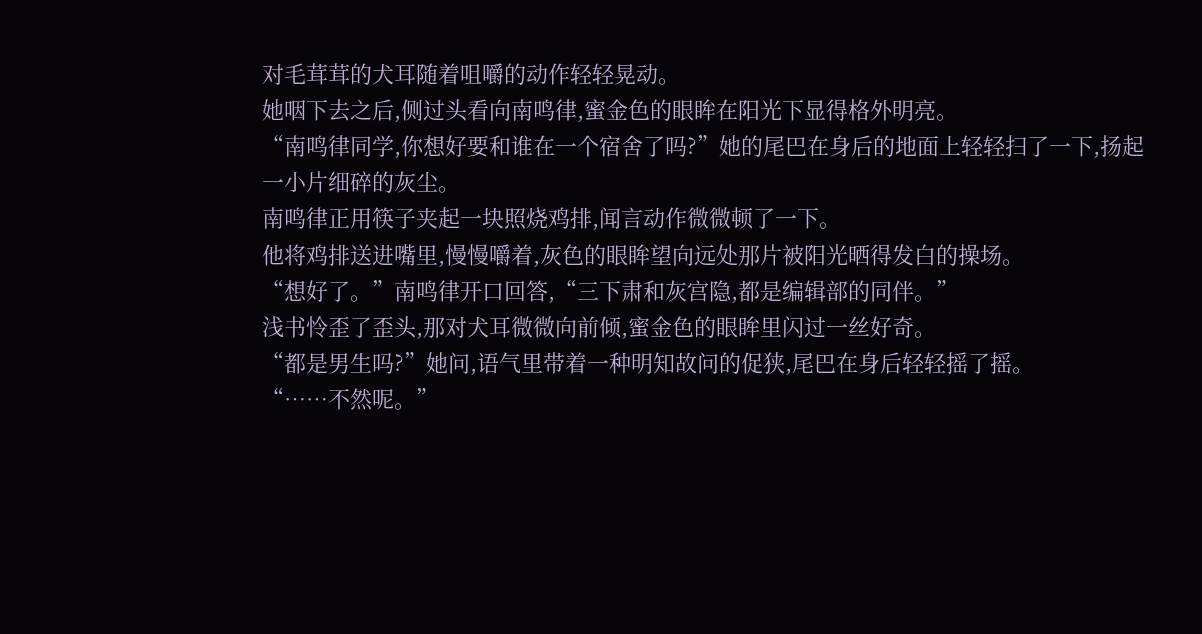对毛茸茸的犬耳随着咀嚼的动作轻轻晃动。
她咽下去之后,侧过头看向南鸣律,蜜金色的眼眸在阳光下显得格外明亮。
“南鸣律同学,你想好要和谁在一个宿舍了吗?”她的尾巴在身后的地面上轻轻扫了一下,扬起一小片细碎的灰尘。
南鸣律正用筷子夹起一块照烧鸡排,闻言动作微微顿了一下。
他将鸡排送进嘴里,慢慢嚼着,灰色的眼眸望向远处那片被阳光晒得发白的操场。
“想好了。”南鸣律开口回答,“三下肃和灰宫隐,都是编辑部的同伴。”
浅书怜歪了歪头,那对犬耳微微向前倾,蜜金色的眼眸里闪过一丝好奇。
“都是男生吗?”她问,语气里带着一种明知故问的促狭,尾巴在身后轻轻摇了摇。
“……不然呢。”